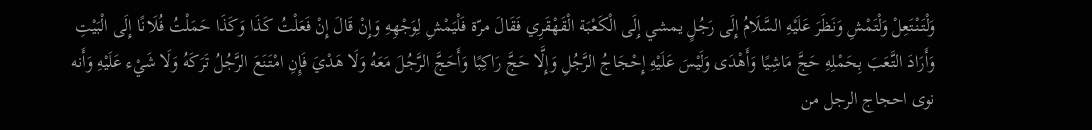وَلْتَنْتَعِلْ وَلْتَمْشِ وَنَظَرَ عَلَيْهِ السَّلَامُ إِلَى رَجُلٍ يمشي إِلَى الْكَعْبَة الْقَهْقَرِي فَقَالَ مرّة فَلْيَمْشِ لِوَجْهِهِ وَإِنْ قَالَ إِنْ فَعَلْتُ كَذَا وَكَذَا حَمَلْتُ فُلَانًا إِلَى الْبَيْتِ وَأَرَادَ التَّعَبَ بِحَمْلِهِ حَجَّ مَاشِيًا وَأَهْدَى وَلَيْسَ عَلَيْهِ إِحْجَاجُ الرَّجُلِ وَإِلَّا حَجَّ رَاكِبًا وَأَحَجَّ الرَّجُلَ مَعَهُ وَلَا هَدْيَ فَإِنِ امْتَنَعَ الرَّجُلُ تَرَكَهُ وَلَا شَيْء عَلَيْهِ وَأَنه نوى احجاج الرجل من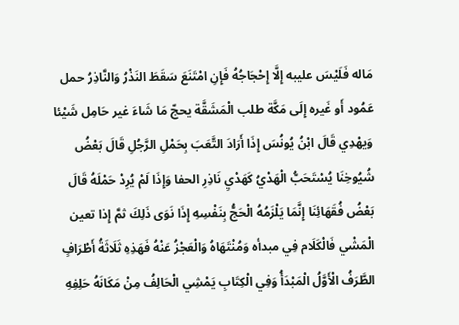مَاله فَلَيْسَ عليبه إِلَّا إِحْجَاجُهُ فَإِنِ امْتَنَعَ سَقَطَ النَذْرُ وَالنَّاذِرُ حمل عَمُود أَو غَيره إِلَى مَكَّة طلب الْمَشَقَّة يحجّ مَا شَاءَ غير حَامِل شَيْئا وَيهْدِي قَالَ ابْنُ يُونُسَ إِذَا أَرَادَ التَّعَبَ بِحَمْلِ الرَّجُلِ قَالَ بَعْضُ شُيُوخِنَا يُسْتَحَبُّ الْهَدْيُ كَهَدْيِ نَاذِرِ الحفا وَإِذَا لَمْ يُرِدْ حَمْلَهُ قَالَ بَعْضُ فُقَهَائِنَا إِنَّمَا يَلْزَمُهُ الْحَجُّ بِنَفْسِهِ إِذَا نَوَى ذَلِكَ ثمَّ إِذا تعين الْمَشْي فَالْكَلَام فِي مبدأه وَمُنْتَهَاهُ وَالْعَجْزُ عَنْهُ فَهَذِهِ ثَلَاثَةُ أَطْرَافٍ الطَّرَفُ الْأَوَّلُ الْمَبْدَأُ وَفِي الْكِتَابِ يَمْشِي الْحَالِفُ مِنْ مَكَانَهُ حَلِفِهِ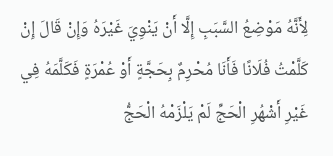لِأَنَّهُ مَوْضِعُ السَّبَبِ إِلَّا أَنْ يَنْوِيَ غَيْرَهُ وَإِنْ قَالَ إِنْ كَلَّمْتُ فُلَانًا فَأَنَا مُحْرِمٌ بِحَجَّةٍ أَوْ عُمْرَةٍ فَكَلَّمَهُ فِي غَيْرِ أَشْهُرِ الْحَجِّ لَمْ يَلْزَمْهُ الْحَجُّ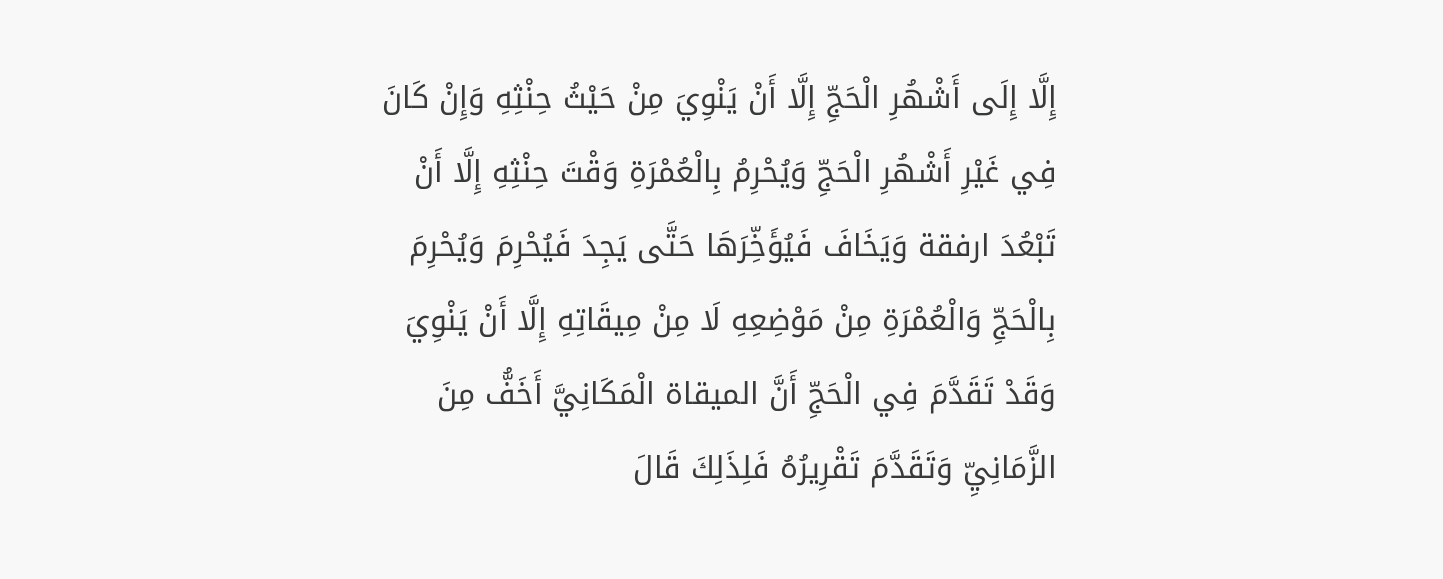إِلَّا إِلَى أَشْهُرِ الْحَجِّ إِلَّا أَنْ يَنْوِيَ مِنْ حَيْثُ حِنْثِهِ وَإِنْ كَانَ فِي غَيْرِ أَشْهُرِ الْحَجِّ وَيُحْرِمُ بِالْعُمْرَةِ وَقْتَ حِنْثِهِ إِلَّا أَنْ تَبْعُدَ ارفقة وَيَخَافَ فَيُؤَخِّرَهَا حَتَّى يَجِدَ فَيُحْرِمَ وَيُحْرِمَ بِالْحَجِّ وَالْعُمْرَةِ مِنْ مَوْضِعِهِ لَا مِنْ مِيقَاتِهِ إِلَّا أَنْ يَنْوِيَ وَقَدْ تَقَدَّمَ فِي الْحَجِّ أَنَّ الميقاة الْمَكَانِيَّ أَخَفُّ مِنَ الزَّمَانِيِّ وَتَقَدَّمَ تَقْرِيرُهُ فَلِذَلِكَ قَالَ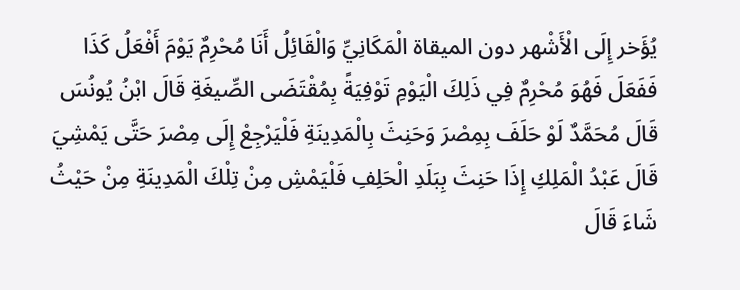يُؤَخر إِلَى الْأَشْهر دون الميقاة الْمَكَانِيِّ وَالْقَائِلُ أَنَا مُحْرِمٌ يَوْمَ أَفْعَلُ كَذَا فَفَعَلَ فَهُوَ مُحْرِمٌ فِي ذَلِكَ الْيَوْمِ تَوْفِيَةً بِمُقْتَضَى الصِّيغَةِ قَالَ ابْنُ يُونُسَ قَالَ مُحَمَّدٌ لَوْ حَلَفَ بِمِصْرَ وَحَنِثَ بِالْمَدِينَةِ فَلْيَرْجِعْ إِلَى مِصْرَ حَتَّى يَمْشِيَ قَالَ عَبْدُ الْمَلِكِ إِذَا حَنِثَ بِبَلَدِ الْحَلِفِ فَلْيَمْشِ مِنْ تِلْكَ الْمَدِينَةِ مِنْ حَيْثُ شَاءَ قَالَ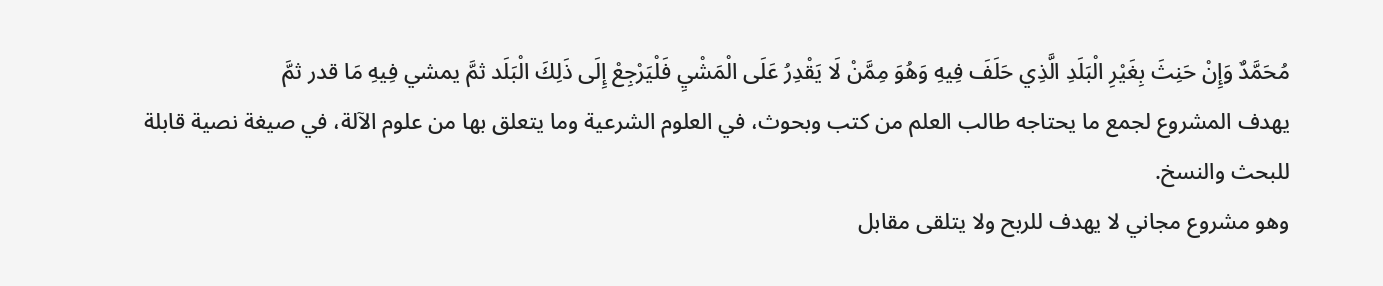مُحَمَّدٌ وَإِنْ حَنِثَ بِغَيْرِ الْبَلَدِ الَّذِي حَلَفَ فِيهِ وَهُوَ مِمَّنْ لَا يَقْدِرُ عَلَى الْمَشْيِ فَلْيَرْجِعْ إِلَى ذَلِكَ الْبَلَد ثمَّ يمشي فِيهِ مَا قدر ثمَّ
يهدف المشروع لجمع ما يحتاجه طالب العلم من كتب وبحوث، في العلوم الشرعية وما يتعلق بها من علوم الآلة، في صيغة نصية قابلة للبحث والنسخ.
وهو مشروع مجاني لا يهدف للربح ولا يتلقى مقابل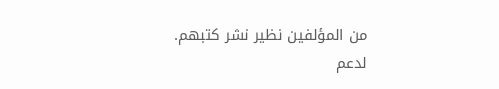من المؤلفين نظير نشر كتبهم.
لدعم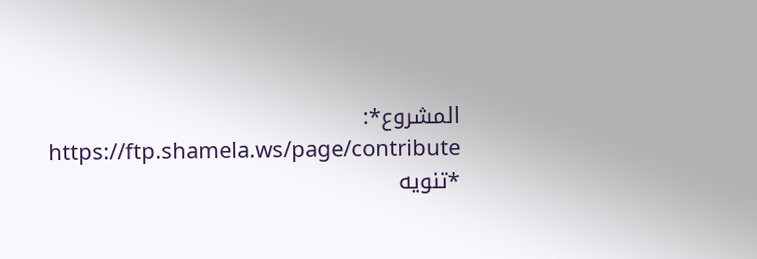المشروع*: https://ftp.shamela.ws/page/contribute
*تنويه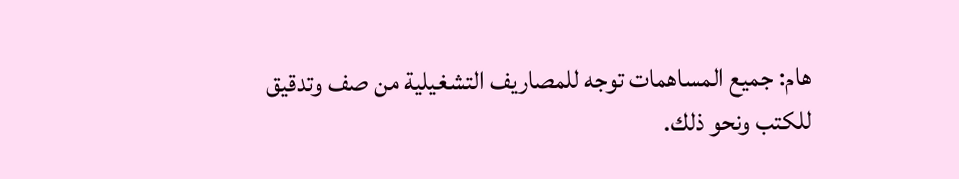هام: جميع المساهمات توجه للمصاريف التشغيلية من صف وتدقيق للكتب ونحو ذلك.